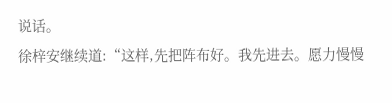说话。
徐梓安继续道:“这样,先把阵布好。我先进去。愿力慢慢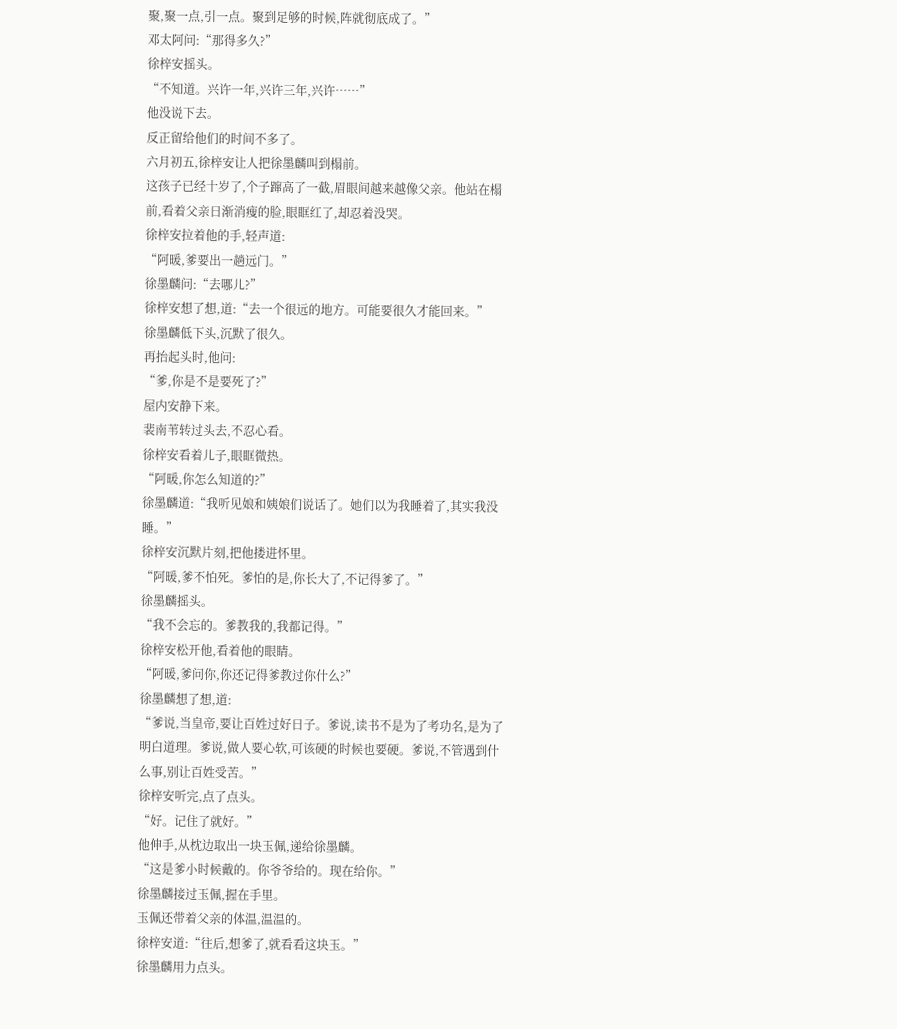聚,聚一点,引一点。聚到足够的时候,阵就彻底成了。”
邓太阿问:“那得多久?”
徐梓安摇头。
“不知道。兴许一年,兴许三年,兴许……”
他没说下去。
反正留给他们的时间不多了。
六月初五,徐梓安让人把徐墨麟叫到榻前。
这孩子已经十岁了,个子蹿高了一截,眉眼间越来越像父亲。他站在榻前,看着父亲日渐消瘦的脸,眼眶红了,却忍着没哭。
徐梓安拉着他的手,轻声道:
“阿暖,爹要出一趟远门。”
徐墨麟问:“去哪儿?”
徐梓安想了想,道:“去一个很远的地方。可能要很久才能回来。”
徐墨麟低下头,沉默了很久。
再抬起头时,他问:
“爹,你是不是要死了?”
屋内安静下来。
裴南苇转过头去,不忍心看。
徐梓安看着儿子,眼眶微热。
“阿暖,你怎么知道的?”
徐墨麟道:“我听见娘和姨娘们说话了。她们以为我睡着了,其实我没睡。”
徐梓安沉默片刻,把他搂进怀里。
“阿暖,爹不怕死。爹怕的是,你长大了,不记得爹了。”
徐墨麟摇头。
“我不会忘的。爹教我的,我都记得。”
徐梓安松开他,看着他的眼睛。
“阿暖,爹问你,你还记得爹教过你什么?”
徐墨麟想了想,道:
“爹说,当皇帝,要让百姓过好日子。爹说,读书不是为了考功名,是为了明白道理。爹说,做人要心软,可该硬的时候也要硬。爹说,不管遇到什么事,别让百姓受苦。”
徐梓安听完,点了点头。
“好。记住了就好。”
他伸手,从枕边取出一块玉佩,递给徐墨麟。
“这是爹小时候戴的。你爷爷给的。现在给你。”
徐墨麟接过玉佩,握在手里。
玉佩还带着父亲的体温,温温的。
徐梓安道:“往后,想爹了,就看看这块玉。”
徐墨麟用力点头。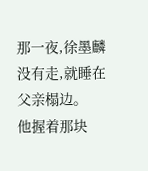那一夜,徐墨麟没有走,就睡在父亲榻边。
他握着那块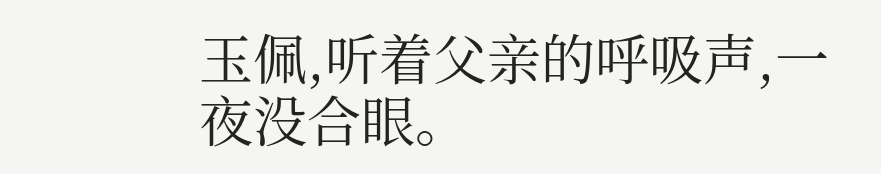玉佩,听着父亲的呼吸声,一夜没合眼。